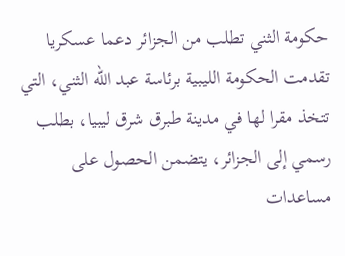حكومة الثني تطلب من الجزائر دعما عسكريا
تقدمت الحكومة الليبية برئاسة عبد الله الثني، التي تتخذ مقرا لها في مدينة طبرق شرق ليبيا، بطلب رسمي إلى الجزائر، يتضمن الحصول على مساعدات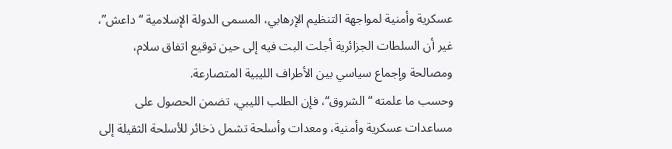عسكرية وأمنية لمواجهة التنظيم الإرهابي، المسمى الدولة الإسلامية “داعش”، غير أن السلطات الجزائرية أجلت البت فيه إلى حين توقيع اتفاق سلام، ومصالحة وإجماع سياسي بين الأطراف الليبية المتصارعة.
وحسب ما علمته “الشروق“، فإن الطلب الليبي، تضمن الحصول على مساعدات عسكرية وأمنية، ومعدات وأسلحة تشمل ذخائر للأسلحة الثقيلة إلى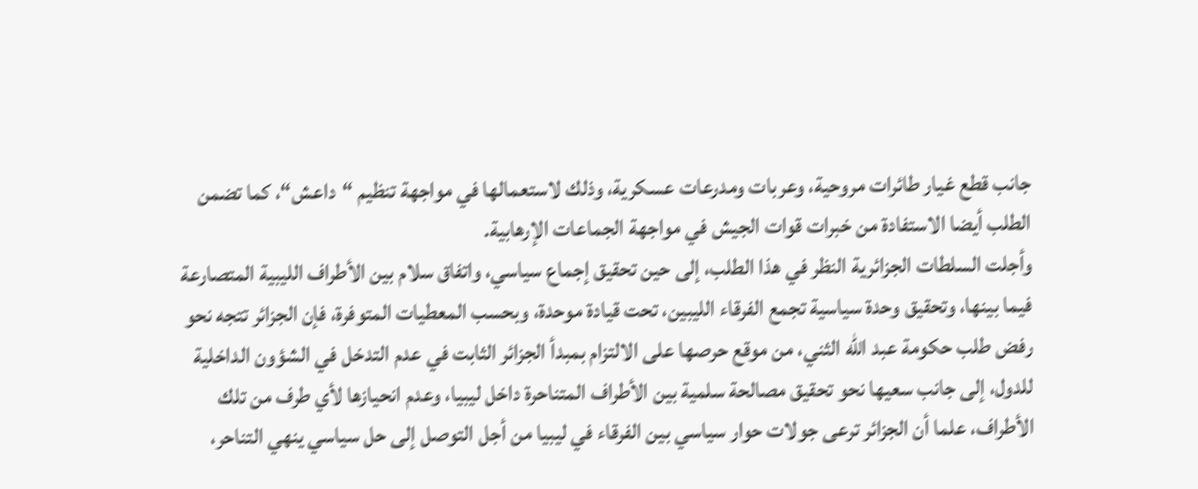جانب قطع غيار طائرات مروحية، وعربات ومدرعات عسكرية، وذلك لاستعمالها في مواجهة تنظيم “داعش“، كما تضمن الطلب أيضا الاستفادة من خبرات قوات الجيش في مواجهة الجماعات الإرهابية.
وأجلت السلطات الجزائرية النظر في هذا الطلب، إلى حين تحقيق إجماع سياسي، واتفاق سلام بين الأطراف الليبية المتصارعة فيما بينها، وتحقيق وحدة سياسية تجمع الفرقاء الليبين، تحت قيادة موحدة، وبحسب المعطيات المتوفرة، فإن الجزائر تتجه نحو رفض طلب حكومة عبد الله الثني، من موقع حرصها على الالتزام بمبدأ الجزائر الثابت في عدم التدخل في الشؤون الداخلية للدول، إلى جانب سعيها نحو تحقيق مصالحة سلمية بين الأطراف المتناحرة داخل ليبيا، وعدم انحيازها لأي طرف من تلك الأطراف، علما أن الجزائر ترعى جولات حوار سياسي بين الفرقاء في ليبيا من أجل التوصل إلى حل سياسي ينهي التناحر،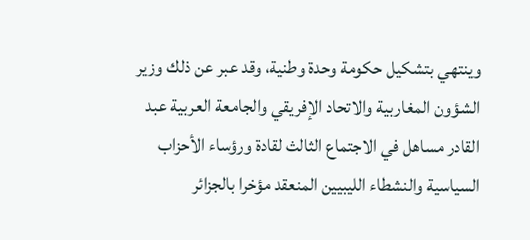وينتهي بتشكيل حكومة وحدة وطنية، وقد عبر عن ذلك وزير الشؤون المغاربية والاتحاد الإفريقي والجامعة العربية عبد القادر مساهل في الاجتماع الثالث لقادة ورؤساء الأحزاب السياسية والنشطاء الليبيين المنعقد مؤخرا بالجزائر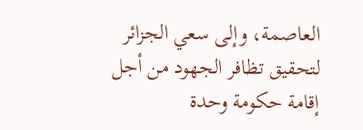العاصمة، وإلى سعي الجزائر لتحقيق تظافر الجهود من أجل إقامة حكومة وحدة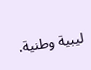ليبية وطنية.